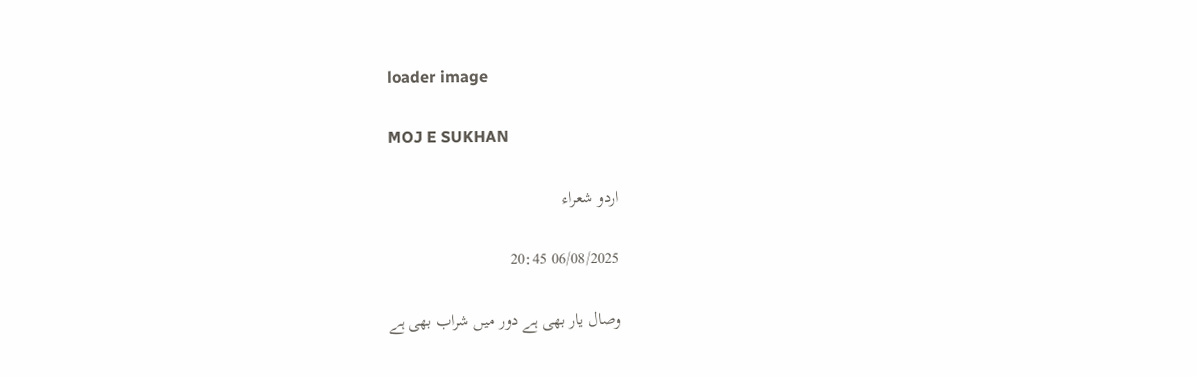loader image

MOJ E SUKHAN

اردو شعراء

06/08/2025 20:45

وصال یار بھی ہے دور میں شراب بھی ہے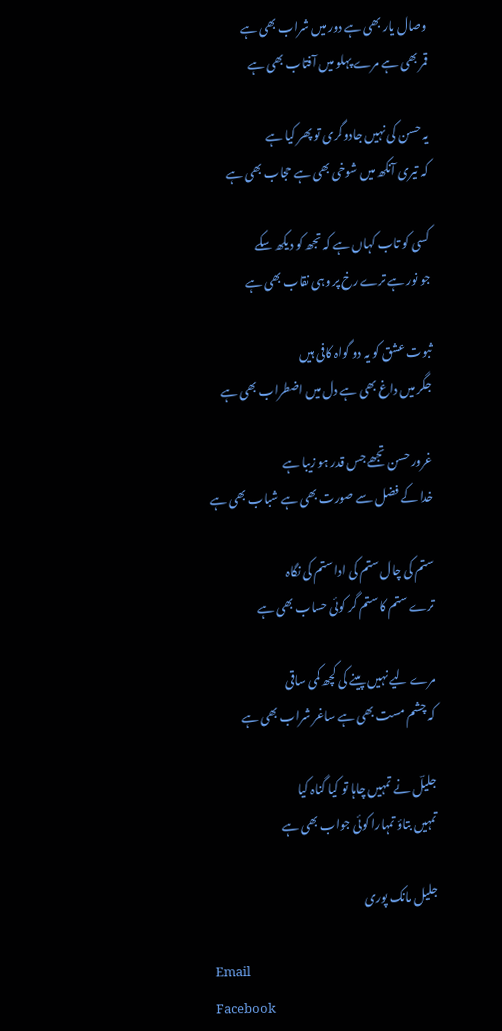وصال یار بھی ہے دور میں شراب بھی ہے
قمر بھی ہے مرے پہلو میں آفتاب بھی ہے

یہ حسن کی نہیں جادوگری تو پھر کیا ہے
کہ تیری آنکھ میں شوخی بھی ہے حجاب بھی ہے

کسی کو تاب کہاں ہے کہ تجھ کو دیکھ سکے
جو نور ہے ترے رخ پر وہی نقاب بھی ہے

ثبوت عشق کو یہ دو گواہ کافی ہیں
جگر میں داغ بھی ہے دل میں اضطراب بھی ہے

غرور حسن تجھے جس قدر ہو زیبا ہے
خدا کے فضل سے صورت بھی ہے شباب بھی ہے

ستم کی چال ستم کی ادا ستم کی نگاہ
ترے ستم کا ستم گر کوئی حساب بھی ہے

مرے لیے نہیں پینے کی کچھ کمی ساقی
کہ چشم مست بھی ہے ساغر شراب بھی ہے

جلیلؔ نے تمہیں چاہا تو کیا گناہ کیا
تمہیں بتاؤ تمہارا کوئی جواب بھی ہے

جلیل مانک پوری

Email
Facebook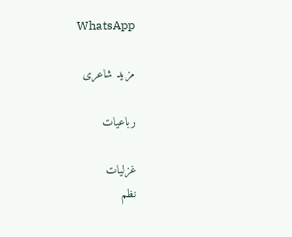WhatsApp

مزید شاعری

رباعیات

غزلیات
نظم